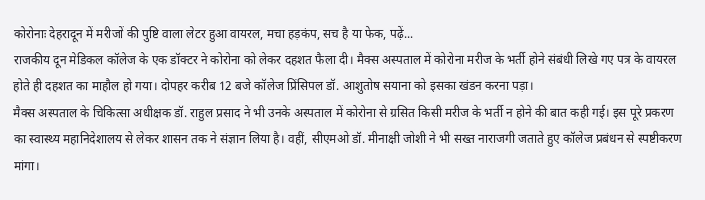कोरोनाः देहरादून में मरीजों की पुष्टि वाला लेटर हुआ वायरल, मचा हड़कंप, सच है या फेक, पढ़ें...
राजकीय दून मेडिकल कॉलेज के एक डॉक्टर ने कोरोना को लेकर दहशत फैला दी। मैक्स अस्पताल में कोरोना मरीज के भर्ती होने संबंधी लिखे गए पत्र के वायरल होते ही दहशत का माहौल हो गया। दोपहर करीब 12 बजे कॉलेज प्रिंसिपल डॉ. आशुतोष सयाना को इसका खंडन करना पड़ा।
मैक्स अस्पताल के चिकित्सा अधीक्षक डॉ. राहुल प्रसाद ने भी उनके अस्पताल में कोरोना से ग्रसित किसी मरीज के भर्ती न होने की बात कही गई। इस पूरे प्रकरण का स्वास्थ्य महानिदेशालय से लेकर शासन तक ने संज्ञान लिया है। वहीं, सीएमओ डॉ. मीनाक्षी जोशी ने भी सख्त नाराजगी जताते हुए कॉलेज प्रबंधन से स्पष्टीकरण मांगा।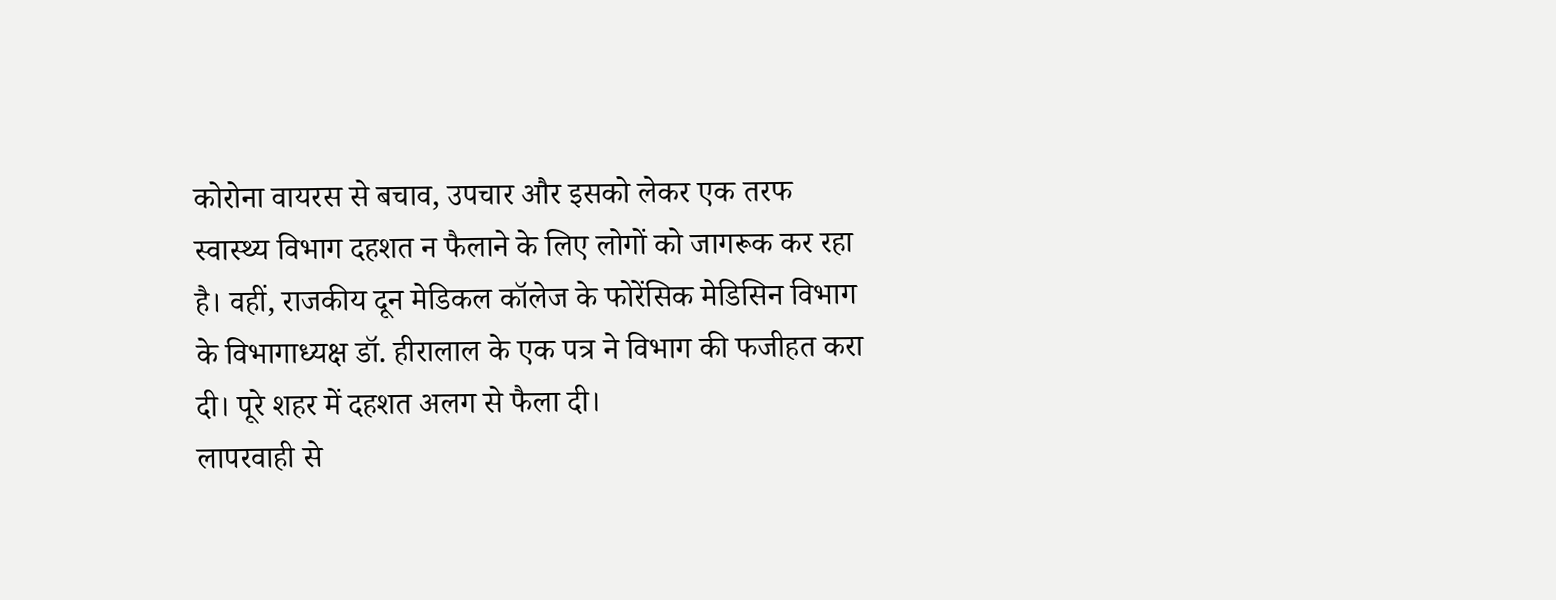कोरोना वायरस से बचाव, उपचार और इसको लेकर एक तरफ स्वास्थ्य विभाग दहशत न फैलाने के लिए लोगों को जागरूक कर रहा है। वहीं, राजकीय दून मेडिकल कॉलेज के फोरेंसिक मेडिसिन विभाग के विभागाध्यक्ष डॉ. हीरालाल के एक पत्र ने विभाग की फजीहत करा दी। पूरे शहर में दहशत अलग से फैला दी।
लापरवाही से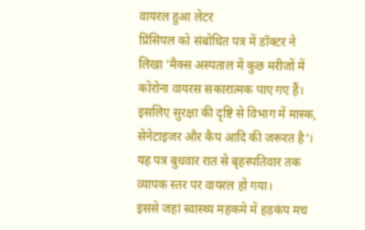वायरल हुआ लेटर
प्रिंसिपल को संबोधित पत्र में डॉक्टर ने लिखा ‘मैक्स अस्पताल में कुछ मरीजों में कोरोना वायरस सकारात्मक पाए गए हैं। इसलिए सुरक्षा की दृष्टि से विभाग में मास्क, सेनेटाइजर और कैप आदि की जरूरत है’। यह पत्र बुधवार रात से बृहस्पतिवार तक व्यापक स्तर पर वायरल हो गया।
इससे जहां स्वास्थ्य महकमे में हड़कंप मच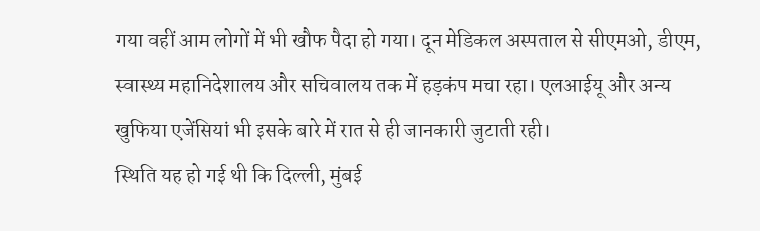गया वहीं आम लोगों में भी खौफ पैदा हो गया। दून मेडिकल अस्पताल से सीएमओ, डीएम, स्वास्थ्य महानिदेशालय और सचिवालय तक में हड़कंप मचा रहा। एलआईयू और अन्य खुफिया एजेंसियां भी इसके बारे में रात से ही जानकारी जुटाती रही।
स्थिति यह हो गई थी कि दिल्ली, मुंबई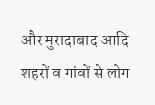और मुरादाबाद आदि शहरों व गांवों से लोग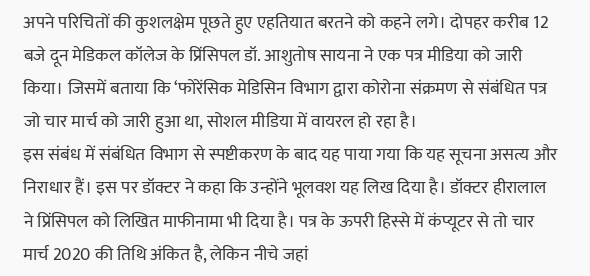अपने परिचितों की कुशलक्षेम पूछते हुए एहतियात बरतने को कहने लगे। दोपहर करीब 12 बजे दून मेडिकल कॉलेज के प्रिंसिपल डॉ. आशुतोष सायना ने एक पत्र मीडिया को जारी किया। जिसमें बताया कि ‘फोरेंसिक मेडिसिन विभाग द्वारा कोरोना संक्रमण से संबंधित पत्र जो चार मार्च को जारी हुआ था, सोशल मीडिया में वायरल हो रहा है।
इस संबंध में संबंधित विभाग से स्पष्टीकरण के बाद यह पाया गया कि यह सूचना असत्य और निराधार हैं। इस पर डॉक्टर ने कहा कि उन्होंने भूलवश यह लिख दिया है। डॉक्टर हीरालाल ने प्रिंसिपल को लिखित माफीनामा भी दिया है। पत्र के ऊपरी हिस्से में कंप्यूटर से तो चार मार्च 2020 की तिथि अंकित है, लेकिन नीचे जहां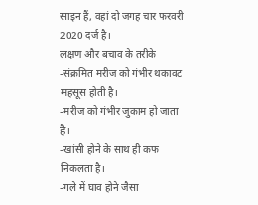साइन हैं, वहां दो जगह चार फरवरी 2020 दर्ज है।
लक्षण और बचाव के तरीके
-संक्रमित मरीज को गंभीर थकावट महसूस होती है।
-मरीज को गंभीर जुकाम हो जाता है।
-खांसी होने के साथ ही कफ निकलता है।
-गले में घाव होने जैसा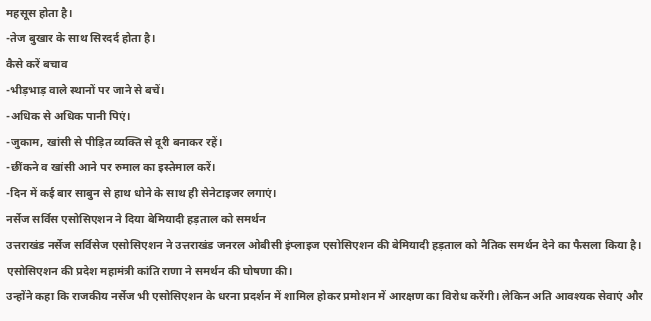महसूस होता है।
-तेज बुखार के साथ सिरदर्द होता है।
कैसे करें बचाव
-भीड़भाड़ वाले स्थानों पर जाने से बचें।
-अधिक से अधिक पानी पिएं।
-जुकाम, खांसी से पीड़ित व्यक्ति से दूरी बनाकर रहें।
-छींकने व खांसी आने पर रुमाल का इस्तेमाल करें।
-दिन में कई बार साबुन से हाथ धोने के साथ ही सेनेटाइजर लगाएं।
नर्सेज सर्विस एसोसिएशन ने दिया बेमियादी हड़ताल को समर्थन
उत्तराखंड नर्सेज सर्विसेज एसोसिएशन ने उत्तराखंड जनरल ओबीसी इंप्लाइज एसोसिएशन की बेमियादी हड़ताल को नैतिक समर्थन देने का फैसला किया है। एसोसिएशन की प्रदेश महामंत्री कांति राणा ने समर्थन की घोषणा की।
उन्होंने कहा कि राजकीय नर्सेज भी एसोसिएशन के धरना प्रदर्शन में शामिल होकर प्रमोशन में आरक्षण का विरोध करेंगी। लेकिन अति आवश्यक सेवाएं और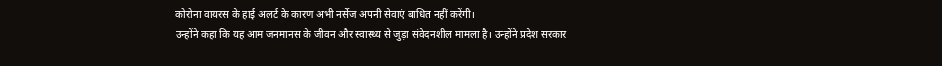कोरोना वायरस के हाई अलर्ट के कारण अभी नर्सेज अपनी सेवाएं बाधित नहीं करेंगी।
उन्होंने कहा कि यह आम जनमानस के जीवन और स्वास्थ्य से जुड़ा संवेदनशील मामला है। उन्होंने प्रदेश सरकार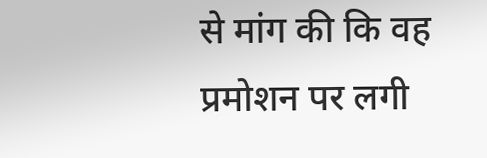से मांग की कि वह प्रमोशन पर लगी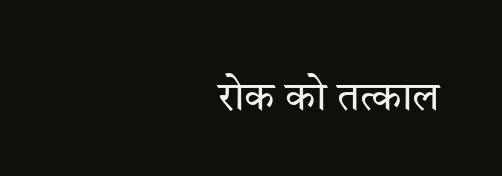रोक को तत्काल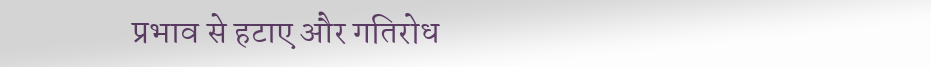प्रभाव से हटाए और गतिरोध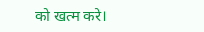को खत्म करे।